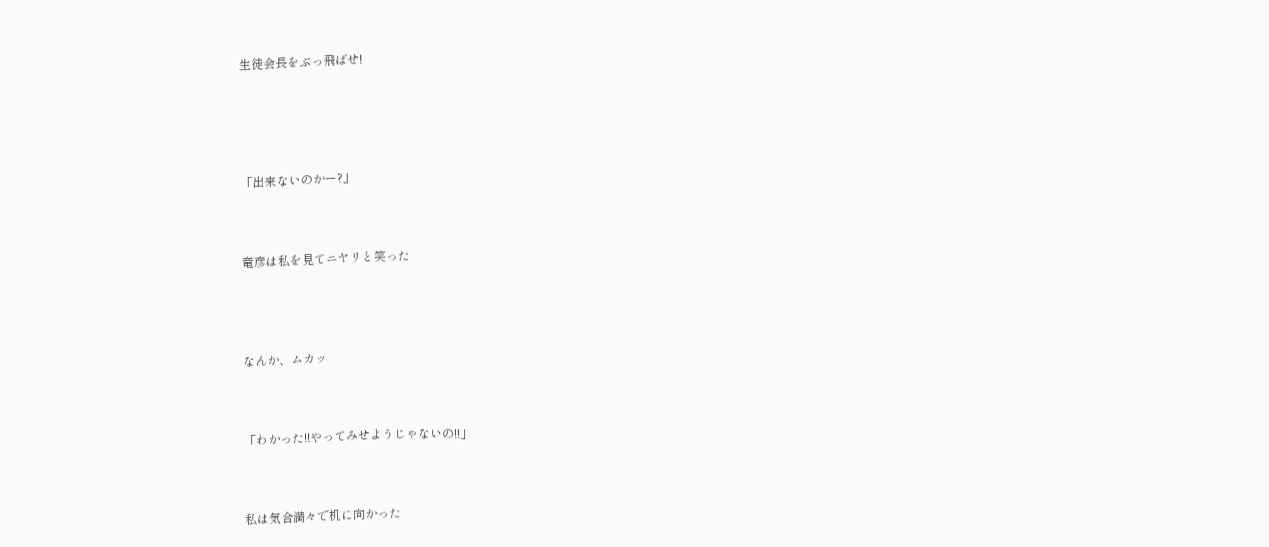生徒会長をぶっ飛ばせ!





「出来ないのかー?」



竜彦は私を見てニヤリと笑った




なんか、ムカッ



「わかった!!やってみせようじゃないの!!」



私は気合満々で机に向かった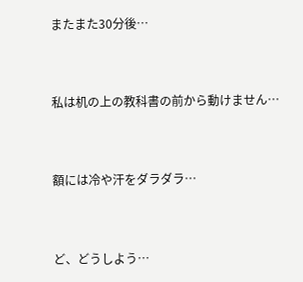またまた30分後…



私は机の上の教科書の前から動けません…



額には冷や汗をダラダラ…



ど、どうしよう…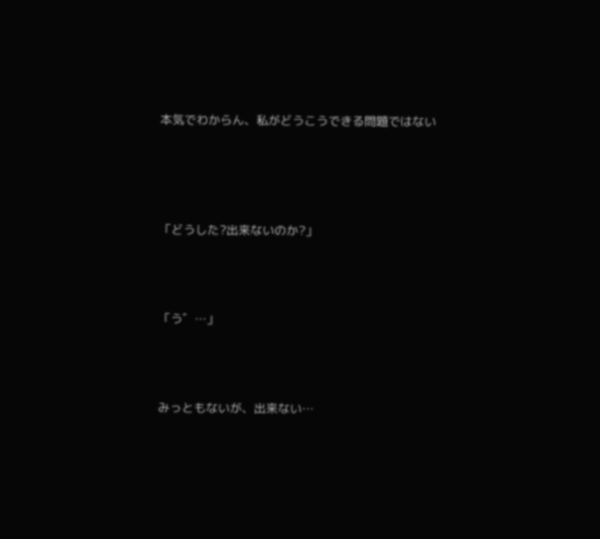本気でわからん、私がどうこうできる問題ではない




「どうした?出来ないのか?」



「う゛…」



みっともないが、出来ない…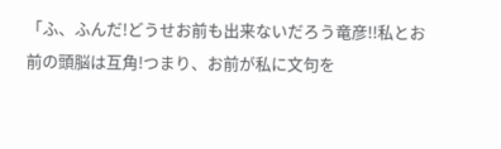「ふ、ふんだ!どうせお前も出来ないだろう竜彦!!私とお前の頭脳は互角!つまり、お前が私に文句を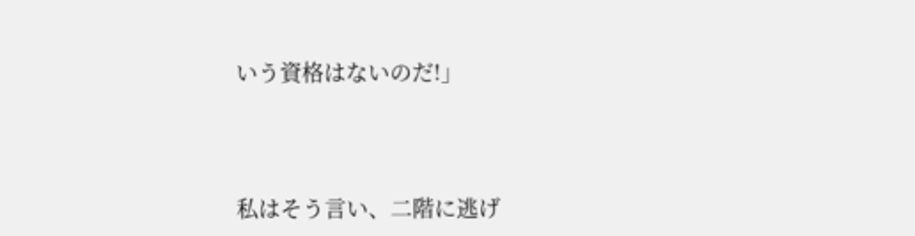いう資格はないのだ!」



私はそう言い、二階に逃げ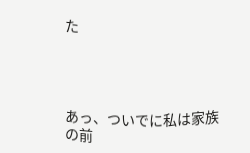た




あっ、ついでに私は家族の前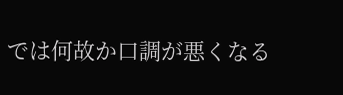では何故か口調が悪くなる